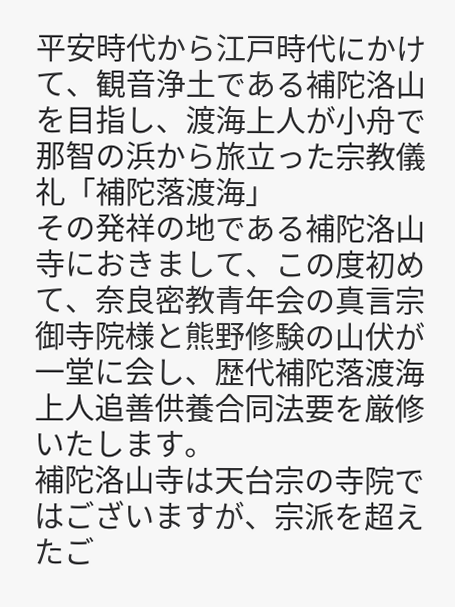平安時代から江戸時代にかけて、観音浄土である補陀洛山を目指し、渡海上人が小舟で那智の浜から旅立った宗教儀礼「補陀落渡海」
その発祥の地である補陀洛山寺におきまして、この度初めて、奈良密教青年会の真言宗御寺院様と熊野修験の山伏が一堂に会し、歴代補陀落渡海上人追善供養合同法要を厳修いたします。
補陀洛山寺は天台宗の寺院ではございますが、宗派を超えたご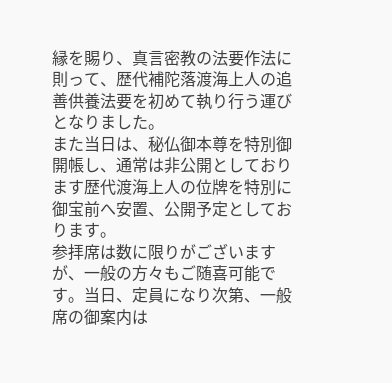縁を賜り、真言密教の法要作法に則って、歴代補陀落渡海上人の追善供養法要を初めて執り行う運びとなりました。
また当日は、秘仏御本尊を特別御開帳し、通常は非公開としております歴代渡海上人の位牌を特別に御宝前へ安置、公開予定としております。
参拝席は数に限りがございますが、一般の方々もご随喜可能です。当日、定員になり次第、一般席の御案内は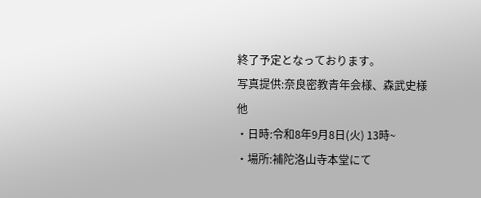終了予定となっております。
写真提供:奈良密教青年会様、森武史様他
・日時:令和8年9月8日(火) 13時~
・場所:補陀洛山寺本堂にて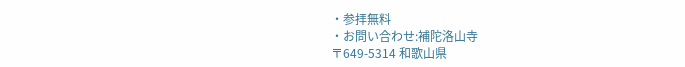・参拝無料
・お問い合わせ:補陀洛山寺
〒649-5314 和歌山県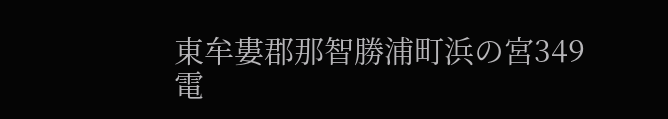東牟婁郡那智勝浦町浜の宮349
電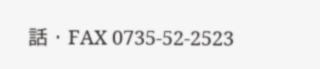話・FAX 0735-52-2523